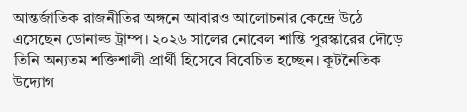আন্তর্জাতিক রাজনীতির অঙ্গনে আবারও আলোচনার কেন্দ্রে উঠে এসেছেন ডোনাল্ড ট্রাম্প। ২০২৬ সালের নোবেল শান্তি পুরস্কারের দৌড়ে তিনি অন্যতম শক্তিশালী প্রার্থী হিসেবে বিবেচিত হচ্ছেন। কূটনৈতিক উদ্যোগ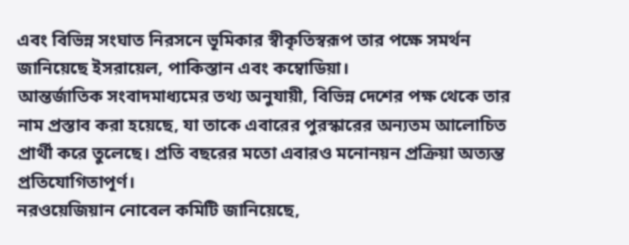এবং বিভিন্ন সংঘাত নিরসনে ভূমিকার স্বীকৃতিস্বরূপ তার পক্ষে সমর্থন জানিয়েছে ইসরায়েল, পাকিস্তান এবং কম্বোডিয়া।
আন্তর্জাতিক সংবাদমাধ্যমের তথ্য অনুযায়ী, বিভিন্ন দেশের পক্ষ থেকে তার নাম প্রস্তাব করা হয়েছে, যা তাকে এবারের পুরস্কারের অন্যতম আলোচিত প্রার্থী করে তুলেছে। প্রতি বছরের মতো এবারও মনোনয়ন প্রক্রিয়া অত্যন্ত প্রতিযোগিতাপূর্ণ।
নরওয়েজিয়ান নোবেল কমিটি জানিয়েছে,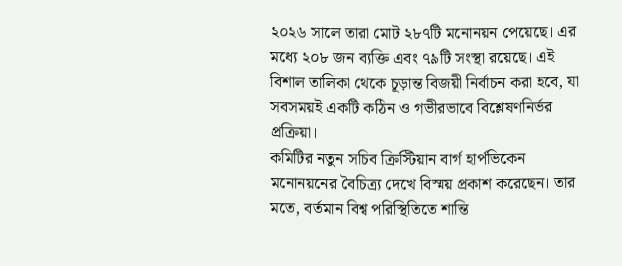২০২৬ সালে তারা মোট ২৮৭টি মনোনয়ন পেয়েছে। এর মধ্যে ২০৮ জন ব্যক্তি এবং ৭৯টি সংস্থা রয়েছে। এই বিশাল তালিকা থেকে চূড়ান্ত বিজয়ী নির্বাচন করা হবে, যা সবসময়ই একটি কঠিন ও গভীরভাবে বিশ্লেষণনির্ভর প্রক্রিয়া।
কমিটির নতুন সচিব ক্রিস্টিয়ান বার্গ হার্পভিকেন মনোনয়নের বৈচিত্র্য দেখে বিস্ময় প্রকাশ করেছেন। তার মতে, বর্তমান বিশ্ব পরিস্থিতিতে শান্তি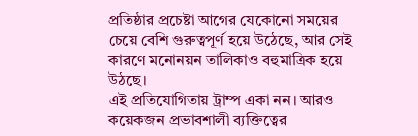প্রতিষ্ঠার প্রচেষ্টা আগের যেকোনো সময়ের চেয়ে বেশি গুরুত্বপূর্ণ হয়ে উঠেছে, আর সেই কারণে মনোনয়ন তালিকাও বহুমাত্রিক হয়ে উঠছে।
এই প্রতিযোগিতায় ট্রাম্প একা নন। আরও কয়েকজন প্রভাবশালী ব্যক্তিত্বের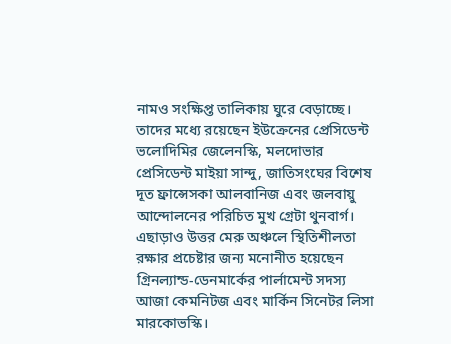নামও সংক্ষিপ্ত তালিকায় ঘুরে বেড়াচ্ছে। তাদের মধ্যে রয়েছেন ইউক্রেনের প্রেসিডেন্ট ভলোদিমির জেলেনস্কি, মলদোভার প্রেসিডেন্ট মাইয়া সান্দু, জাতিসংঘের বিশেষ দূত ফ্রান্সেসকা আলবানিজ এবং জলবায়ু আন্দোলনের পরিচিত মুখ গ্রেটা থুনবার্গ।
এছাড়াও উত্তর মেরু অঞ্চলে স্থিতিশীলতা রক্ষার প্রচেষ্টার জন্য মনোনীত হয়েছেন গ্রিনল্যান্ড-ডেনমার্কের পার্লামেন্ট সদস্য আজা কেমনিটজ এবং মার্কিন সিনেটর লিসা মারকোভস্কি।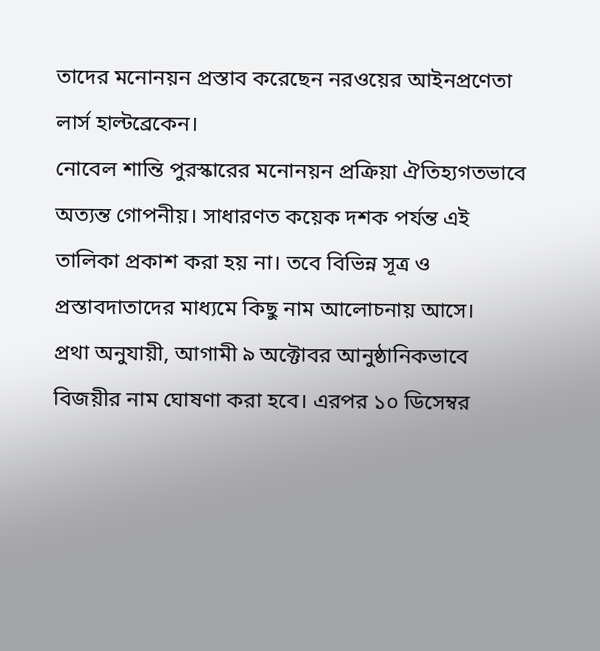তাদের মনোনয়ন প্রস্তাব করেছেন নরওয়ের আইনপ্রণেতা লার্স হাল্টব্রেকেন।
নোবেল শান্তি পুরস্কারের মনোনয়ন প্রক্রিয়া ঐতিহ্যগতভাবে অত্যন্ত গোপনীয়। সাধারণত কয়েক দশক পর্যন্ত এই তালিকা প্রকাশ করা হয় না। তবে বিভিন্ন সূত্র ও প্রস্তাবদাতাদের মাধ্যমে কিছু নাম আলোচনায় আসে।
প্রথা অনুযায়ী, আগামী ৯ অক্টোবর আনুষ্ঠানিকভাবে বিজয়ীর নাম ঘোষণা করা হবে। এরপর ১০ ডিসেম্বর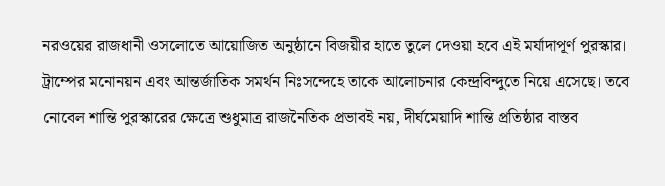নরওয়ের রাজধানী ওসলোতে আয়োজিত অনুষ্ঠানে বিজয়ীর হাতে তুলে দেওয়া হবে এই মর্যাদাপূর্ণ পুরস্কার।
ট্রাম্পের মনোনয়ন এবং আন্তর্জাতিক সমর্থন নিঃসন্দেহে তাকে আলোচনার কেন্দ্রবিন্দুতে নিয়ে এসেছে। তবে নোবেল শান্তি পুরস্কারের ক্ষেত্রে শুধুমাত্র রাজনৈতিক প্রভাবই নয়, দীর্ঘমেয়াদি শান্তি প্রতিষ্ঠার বাস্তব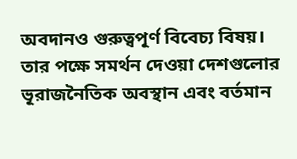অবদানও গুরুত্বপূর্ণ বিবেচ্য বিষয়।
তার পক্ষে সমর্থন দেওয়া দেশগুলোর ভূরাজনৈতিক অবস্থান এবং বর্তমান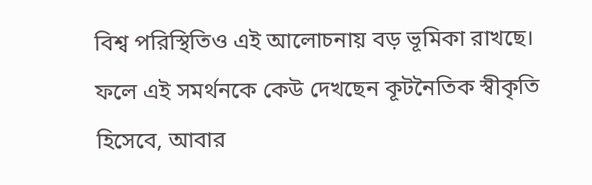বিশ্ব পরিস্থিতিও এই আলোচনায় বড় ভূমিকা রাখছে। ফলে এই সমর্থনকে কেউ দেখছেন কূটনৈতিক স্বীকৃতি হিসেবে, আবার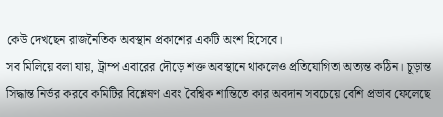কেউ দেখছেন রাজনৈতিক অবস্থান প্রকাশের একটি অংশ হিসেবে।
সব মিলিয়ে বলা যায়, ট্রাম্প এবারের দৌড়ে শক্ত অবস্থানে থাকলেও প্রতিযোগিতা অত্যন্ত কঠিন। চূড়ান্ত সিদ্ধান্ত নির্ভর করবে কমিটির বিশ্লেষণ এবং বৈশ্বিক শান্তিতে কার অবদান সবচেয়ে বেশি প্রভাব ফেলেছে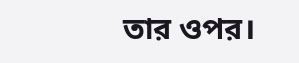তার ওপর।